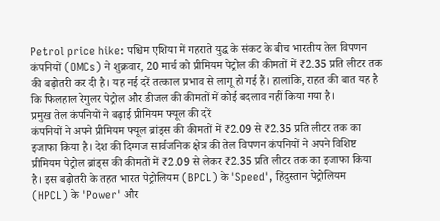Petrol price hike: पश्चिम एशिया में गहराते युद्ध के संकट के बीच भारतीय तेल विपणन कंपनियों (OMCs) ने शुक्रवार, 20 मार्च को प्रीमियम पेट्रोल की कीमतों में ₹2.35 प्रति लीटर तक की बढ़ोतरी कर दी है। यह नई दरें तत्काल प्रभाव से लागू हो गई हैं। हालांकि, राहत की बात यह है कि फिलहाल रेगुलर पेट्रोल और डीजल की कीमतों में कोई बदलाव नहीं किया गया है।
प्रमुख तेल कंपनियों ने बढ़ाई प्रीमियम फ्यूल की दरें
कंपनियों ने अपने प्रीमियम फ्यूल ब्रांड्स की कीमतों में ₹2.09 से ₹2.35 प्रति लीटर तक का इजाफा किया है। देश की दिग्गज सार्वजनिक क्षेत्र की तेल विपणन कंपनियों ने अपने विशिष्ट प्रीमियम पेट्रोल ब्रांड्स की कीमतों में ₹2.09 से लेकर ₹2.35 प्रति लीटर तक का इजाफा किया है। इस बढ़ोतरी के तहत भारत पेट्रोलियम (BPCL) के 'Speed', हिंदुस्तान पेट्रोलियम (HPCL) के 'Power' और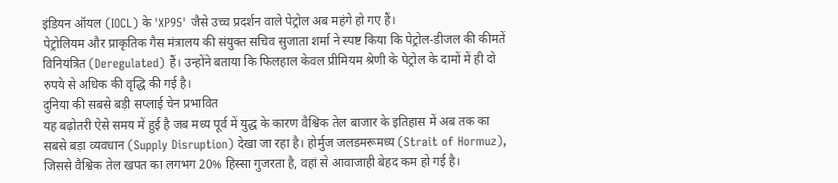इंडियन ऑयल (IOCL) के 'XP95' जैसे उच्च प्रदर्शन वाले पेट्रोल अब महंगे हो गए हैं।
पेट्रोलियम और प्राकृतिक गैस मंत्रालय की संयुक्त सचिव सुजाता शर्मा ने स्पष्ट किया कि पेट्रोल-डीजल की कीमतें विनियंत्रित (Deregulated) हैं। उन्होंने बताया कि फिलहाल केवल प्रीमियम श्रेणी के पेट्रोल के दामों में ही दो रुपये से अधिक की वृद्धि की गई है।
दुनिया की सबसे बड़ी सप्लाई चेन प्रभावित
यह बढ़ोतरी ऐसे समय में हुई है जब मध्य पूर्व में युद्ध के कारण वैश्विक तेल बाजार के इतिहास में अब तक का सबसे बड़ा व्यवधान (Supply Disruption) देखा जा रहा है। होर्मुज जलडमरूमध्य (Strait of Hormuz), जिससे वैश्विक तेल खपत का लगभग 20% हिस्सा गुजरता है, वहां से आवाजाही बेहद कम हो गई है।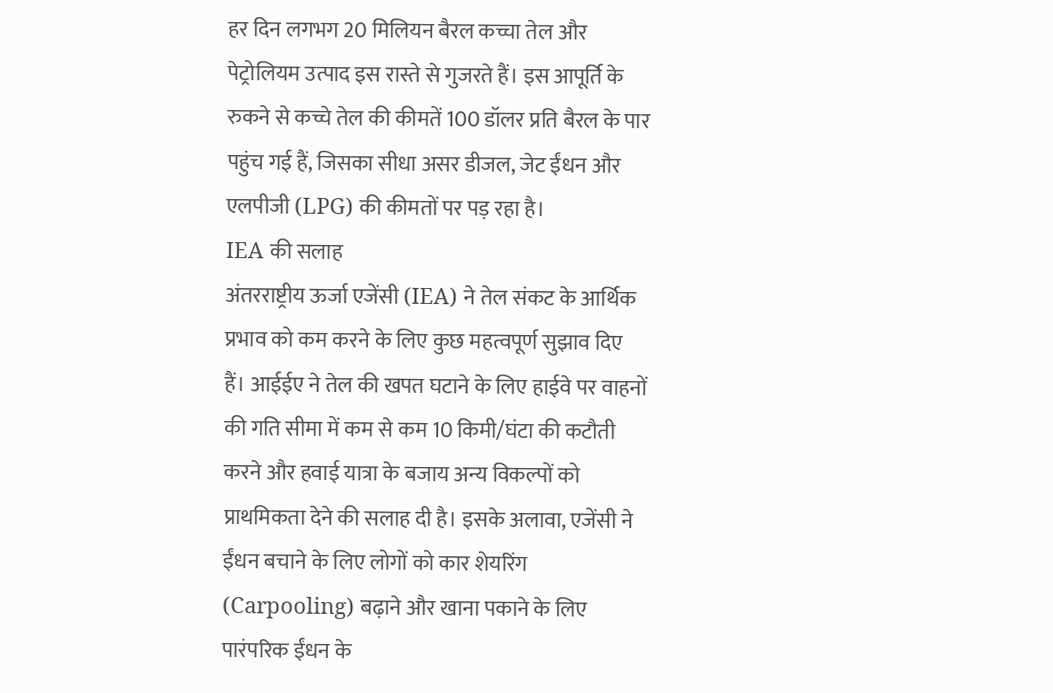हर दिन लगभग 20 मिलियन बैरल कच्चा तेल और पेट्रोलियम उत्पाद इस रास्ते से गुजरते हैं। इस आपूर्ति के रुकने से कच्चे तेल की कीमतें 100 डॉलर प्रति बैरल के पार पहुंच गई हैं, जिसका सीधा असर डीजल, जेट ईंधन और एलपीजी (LPG) की कीमतों पर पड़ रहा है।
IEA की सलाह
अंतरराष्ट्रीय ऊर्जा एजेंसी (IEA) ने तेल संकट के आर्थिक प्रभाव को कम करने के लिए कुछ महत्वपूर्ण सुझाव दिए हैं। आईईए ने तेल की खपत घटाने के लिए हाईवे पर वाहनों की गति सीमा में कम से कम 10 किमी/घंटा की कटौती करने और हवाई यात्रा के बजाय अन्य विकल्पों को प्राथमिकता देने की सलाह दी है। इसके अलावा, एजेंसी ने ईंधन बचाने के लिए लोगों को कार शेयरिंग (Carpooling) बढ़ाने और खाना पकाने के लिए पारंपरिक ईंधन के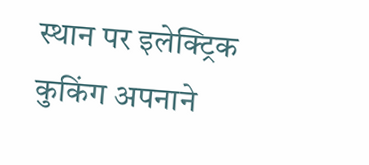स्थान पर इलेक्ट्रिक कुकिंग अपनाने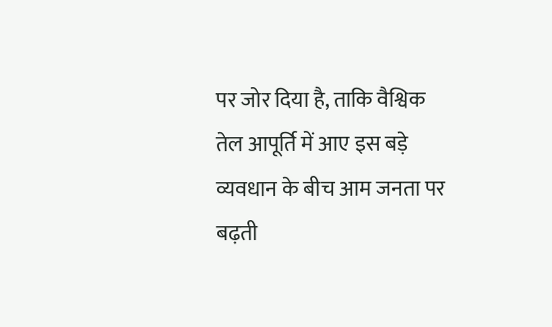पर जोर दिया है, ताकि वैश्विक तेल आपूर्ति में आए इस बड़े व्यवधान के बीच आम जनता पर बढ़ती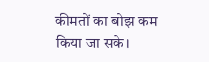कीमतों का बोझ कम किया जा सके।